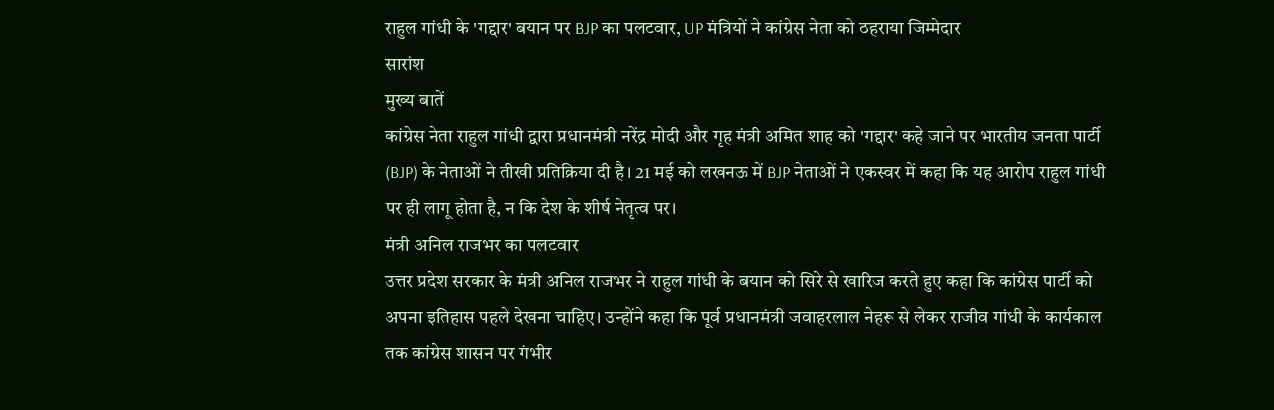राहुल गांधी के 'गद्दार' बयान पर BJP का पलटवार, UP मंत्रियों ने कांग्रेस नेता को ठहराया जिम्मेदार
सारांश
मुख्य बातें
कांग्रेस नेता राहुल गांधी द्वारा प्रधानमंत्री नरेंद्र मोदी और गृह मंत्री अमित शाह को 'गद्दार' कहे जाने पर भारतीय जनता पार्टी (BJP) के नेताओं ने तीखी प्रतिक्रिया दी है। 21 मई को लखनऊ में BJP नेताओं ने एकस्वर में कहा कि यह आरोप राहुल गांधी पर ही लागू होता है, न कि देश के शीर्ष नेतृत्व पर।
मंत्री अनिल राजभर का पलटवार
उत्तर प्रदेश सरकार के मंत्री अनिल राजभर ने राहुल गांधी के बयान को सिरे से खारिज करते हुए कहा कि कांग्रेस पार्टी को अपना इतिहास पहले देखना चाहिए। उन्होंने कहा कि पूर्व प्रधानमंत्री जवाहरलाल नेहरू से लेकर राजीव गांधी के कार्यकाल तक कांग्रेस शासन पर गंभीर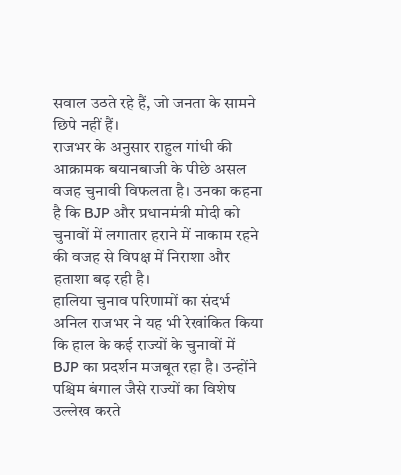सवाल उठते रहे हैं, जो जनता के सामने छिपे नहीं हैं।
राजभर के अनुसार राहुल गांधी की आक्रामक बयानबाजी के पीछे असल वजह चुनावी विफलता है। उनका कहना है कि BJP और प्रधानमंत्री मोदी को चुनावों में लगातार हराने में नाकाम रहने की वजह से विपक्ष में निराशा और हताशा बढ़ रही है।
हालिया चुनाव परिणामों का संदर्भ
अनिल राजभर ने यह भी रेखांकित किया कि हाल के कई राज्यों के चुनावों में BJP का प्रदर्शन मजबूत रहा है। उन्होंने पश्चिम बंगाल जैसे राज्यों का विशेष उल्लेख करते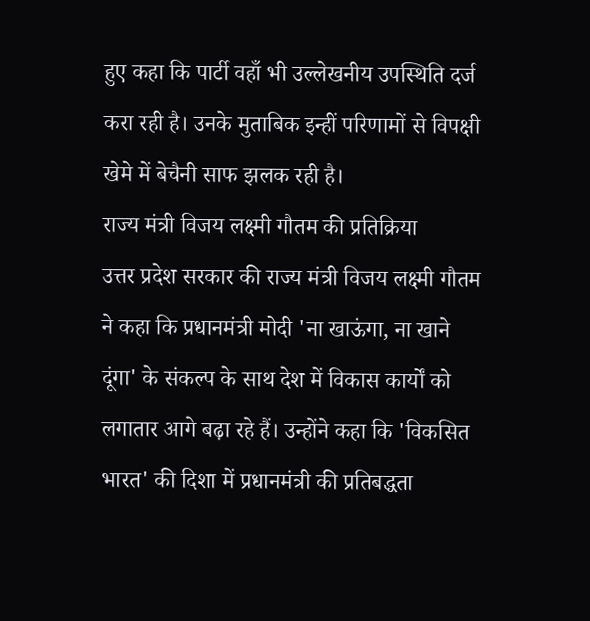हुए कहा कि पार्टी वहाँ भी उल्लेखनीय उपस्थिति दर्ज करा रही है। उनके मुताबिक इन्हीं परिणामों से विपक्षी खेमे में बेचैनी साफ झलक रही है।
राज्य मंत्री विजय लक्ष्मी गौतम की प्रतिक्रिया
उत्तर प्रदेश सरकार की राज्य मंत्री विजय लक्ष्मी गौतम ने कहा कि प्रधानमंत्री मोदी 'ना खाऊंगा, ना खाने दूंगा' के संकल्प के साथ देश में विकास कार्यों को लगातार आगे बढ़ा रहे हैं। उन्होंने कहा कि 'विकसित भारत' की दिशा में प्रधानमंत्री की प्रतिबद्धता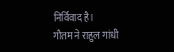निर्विवाद है।
गौतम ने राहुल गांधी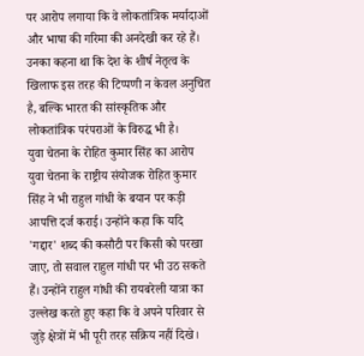पर आरोप लगाया कि वे लोकतांत्रिक मर्यादाओं और भाषा की गरिमा की अनदेखी कर रहे हैं। उनका कहना था कि देश के शीर्ष नेतृत्व के खिलाफ इस तरह की टिप्पणी न केवल अनुचित है, बल्कि भारत की सांस्कृतिक और लोकतांत्रिक परंपराओं के विरुद्ध भी है।
युवा चेतना के रोहित कुमार सिंह का आरोप
युवा चेतना के राष्ट्रीय संयोजक रोहित कुमार सिंह ने भी राहुल गांधी के बयान पर कड़ी आपत्ति दर्ज कराई। उन्होंने कहा कि यदि 'गद्दार' शब्द की कसौटी पर किसी को परखा जाए, तो सवाल राहुल गांधी पर भी उठ सकते हैं। उन्होंने राहुल गांधी की रायबरेली यात्रा का उल्लेख करते हुए कहा कि वे अपने परिवार से जुड़े क्षेत्रों में भी पूरी तरह सक्रिय नहीं दिखे।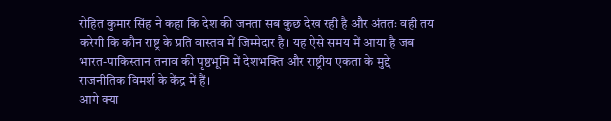रोहित कुमार सिंह ने कहा कि देश की जनता सब कुछ देख रही है और अंततः वही तय करेगी कि कौन राष्ट्र के प्रति वास्तव में जिम्मेदार है। यह ऐसे समय में आया है जब भारत-पाकिस्तान तनाव की पृष्ठभूमि में देशभक्ति और राष्ट्रीय एकता के मुद्दे राजनीतिक विमर्श के केंद्र में हैं।
आगे क्या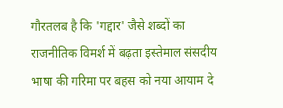गौरतलब है कि 'गद्दार' जैसे शब्दों का राजनीतिक विमर्श में बढ़ता इस्तेमाल संसदीय भाषा की गरिमा पर बहस को नया आयाम दे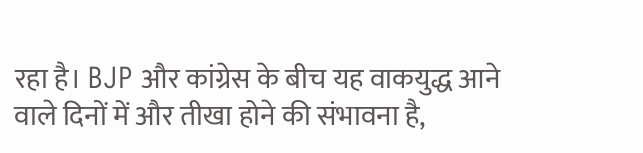रहा है। BJP और कांग्रेस के बीच यह वाकयुद्ध आने वाले दिनों में और तीखा होने की संभावना है,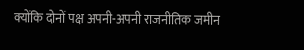क्योंकि दोनों पक्ष अपनी-अपनी राजनीतिक जमीन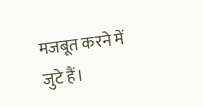मजबूत करने में जुटे हैं।